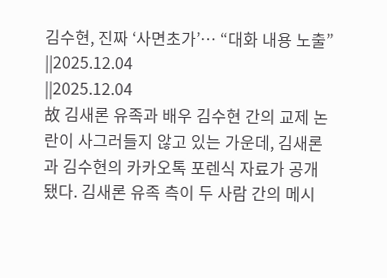김수현, 진짜 ‘사면초가’… “대화 내용 노출”
||2025.12.04
||2025.12.04
故 김새론 유족과 배우 김수현 간의 교제 논란이 사그러들지 않고 있는 가운데, 김새론과 김수현의 카카오톡 포렌식 자료가 공개됐다. 김새론 유족 측이 두 사람 간의 메시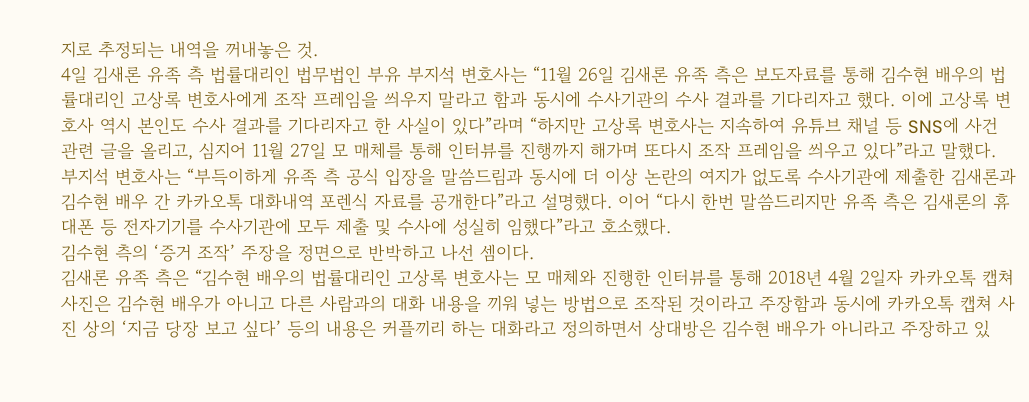지로 추정되는 내역을 꺼내놓은 것.
4일 김새론 유족 측 법률대리인 법무법인 부유 부지석 변호사는 “11월 26일 김새론 유족 측은 보도자료를 통해 김수현 배우의 법률대리인 고상록 변호사에게 조작 프레임을 씌우지 말라고 함과 동시에 수사기관의 수사 결과를 기다리자고 했다. 이에 고상록 변호사 역시 본인도 수사 결과를 기다리자고 한 사실이 있다”라며 “하지만 고상록 변호사는 지속하여 유튜브 채널 등 SNS에 사건 관련 글을 올리고, 심지어 11월 27일 모 매체를 통해 인터뷰를 진행까지 해가며 또다시 조작 프레임을 씌우고 있다”라고 말했다.
부지석 변호사는 “부득이하게 유족 측 공식 입장을 말씀드림과 동시에 더 이상 논란의 여지가 없도록 수사기관에 제출한 김새론과 김수현 배우 간 카카오톡 대화내역 포렌식 자료를 공개한다”라고 설명했다. 이어 “다시 한번 말씀드리지만 유족 측은 김새론의 휴대폰 등 전자기기를 수사기관에 모두 제출 및 수사에 성실히 임했다”라고 호소했다.
김수현 측의 ‘증거 조작’ 주장을 정면으로 반박하고 나선 셈이다.
김새론 유족 측은 “김수현 배우의 법률대리인 고상록 변호사는 모 매체와 진행한 인터뷰를 통해 2018년 4월 2일자 카카오톡 캡쳐 사진은 김수현 배우가 아니고 다른 사람과의 대화 내용을 끼워 넣는 방법으로 조작된 것이라고 주장함과 동시에 카카오톡 캡쳐 사진 상의 ‘지금 당장 보고 싶다’ 등의 내용은 커플끼리 하는 대화라고 정의하면서 상대방은 김수현 배우가 아니라고 주장하고 있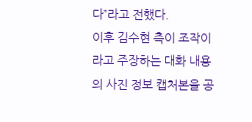다”라고 전했다.
이후 김수현 측이 조작이라고 주장하는 대화 내용의 사진 정보 캡처본을 공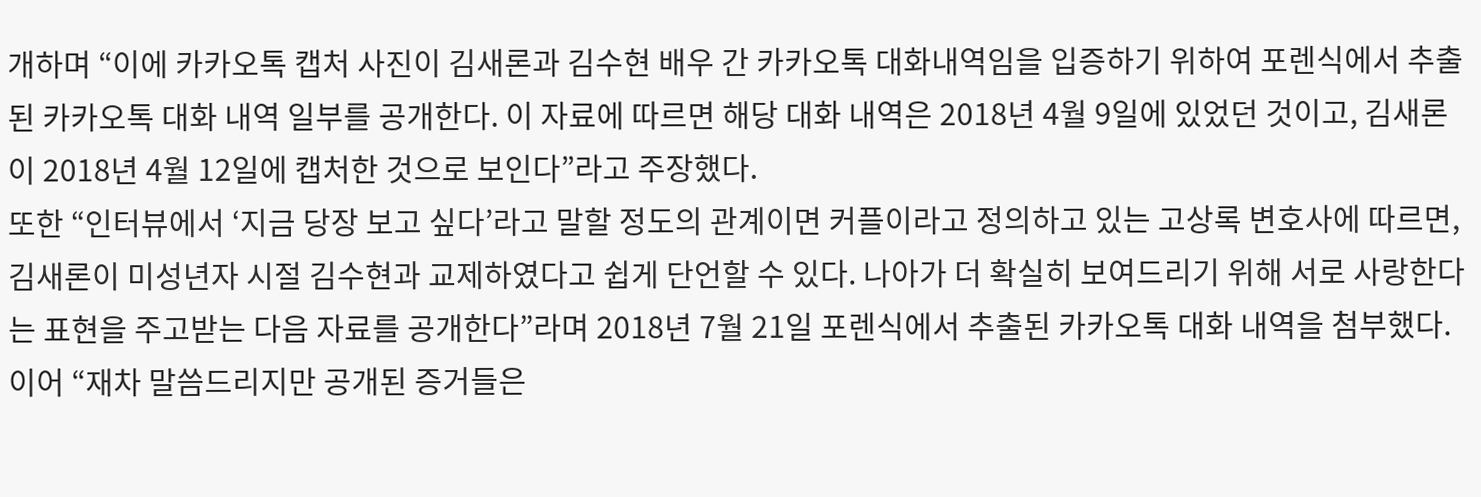개하며 “이에 카카오톡 캡처 사진이 김새론과 김수현 배우 간 카카오톡 대화내역임을 입증하기 위하여 포렌식에서 추출된 카카오톡 대화 내역 일부를 공개한다. 이 자료에 따르면 해당 대화 내역은 2018년 4월 9일에 있었던 것이고, 김새론이 2018년 4월 12일에 캡처한 것으로 보인다”라고 주장했다.
또한 “인터뷰에서 ‘지금 당장 보고 싶다’라고 말할 정도의 관계이면 커플이라고 정의하고 있는 고상록 변호사에 따르면, 김새론이 미성년자 시절 김수현과 교제하였다고 쉽게 단언할 수 있다. 나아가 더 확실히 보여드리기 위해 서로 사랑한다는 표현을 주고받는 다음 자료를 공개한다”라며 2018년 7월 21일 포렌식에서 추출된 카카오톡 대화 내역을 첨부했다. 이어 “재차 말씀드리지만 공개된 증거들은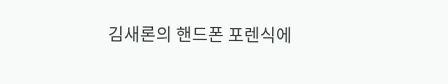김새론의 핸드폰 포렌식에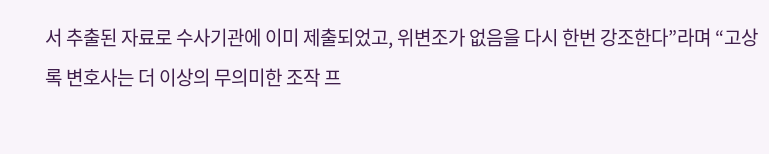서 추출된 자료로 수사기관에 이미 제출되었고, 위변조가 없음을 다시 한번 강조한다”라며 “고상록 변호사는 더 이상의 무의미한 조작 프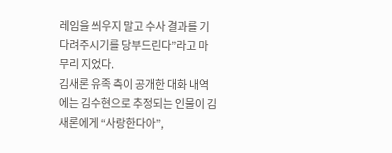레임을 씌우지 말고 수사 결과를 기다려주시기를 당부드린다”라고 마무리 지었다.
김새론 유족 측이 공개한 대화 내역에는 김수현으로 추정되는 인물이 김새론에게 “사랑한다아”,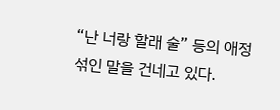“난 너랑 할래 술” 등의 애정 섞인 말을 건네고 있다.